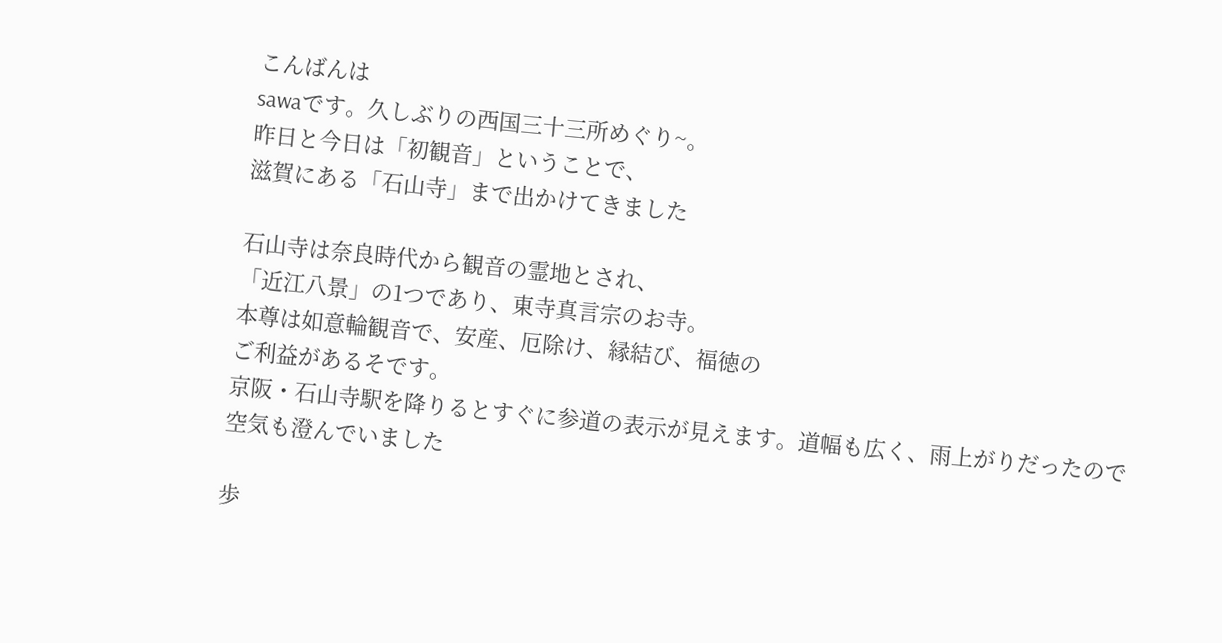こんばんは
sawaです。久しぶりの西国三十三所めぐり~。
昨日と今日は「初観音」ということで、
滋賀にある「石山寺」まで出かけてきました

石山寺は奈良時代から観音の霊地とされ、
「近江八景」の1つであり、東寺真言宗のお寺。
本尊は如意輪観音で、安産、厄除け、縁結び、福徳の
ご利益があるそです。
京阪・石山寺駅を降りるとすぐに参道の表示が見えます。道幅も広く、雨上がりだったので空気も澄んでいました

歩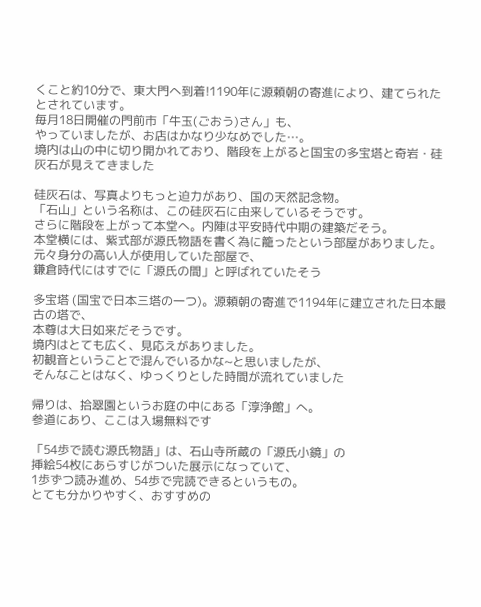くこと約10分で、東大門へ到着!1190年に源頼朝の寄進により、建てられたとされています。
毎月18日開催の門前市「牛玉(ごおう)さん」も、
やっていましたが、お店はかなり少なめでした…。
境内は山の中に切り開かれており、階段を上がると国宝の多宝塔と奇岩・硅灰石が見えてきました

硅灰石は、写真よりもっと迫力があり、国の天然記念物。
「石山」という名称は、この硅灰石に由来しているそうです。
さらに階段を上がって本堂へ。内陣は平安時代中期の建築だそう。
本堂横には、紫式部が源氏物語を書く為に籠ったという部屋がありました。元々身分の高い人が使用していた部屋で、
鎌倉時代にはすでに「源氏の間」と呼ばれていたそう

多宝塔 (国宝で日本三塔の一つ)。源頼朝の寄進で1194年に建立された日本最古の塔で、
本尊は大日如来だそうです。
境内はとても広く、見応えがありました。
初観音ということで混んでいるかな~と思いましたが、
そんなことはなく、ゆっくりとした時間が流れていました

帰りは、拾翠園というお庭の中にある「淳浄館」へ。
参道にあり、ここは入場無料です

「54歩で読む源氏物語」は、石山寺所蔵の「源氏小鏡」の
挿絵54枚にあらすじがついた展示になっていて、
1歩ずつ読み進め、54歩で完読できるというもの。
とても分かりやすく、おすすめの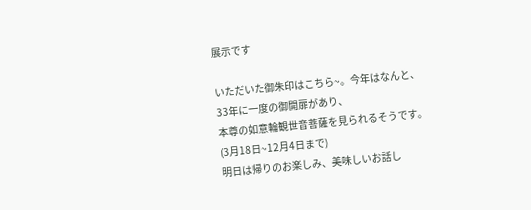展示です

いただいた御朱印はこちら~。今年はなんと、33年に一度の御開扉があり、
本尊の如意輪観世音菩薩を見られるそうです。
(3月18日~12月4日まで)
明日は帰りのお楽しみ、美味しいお話し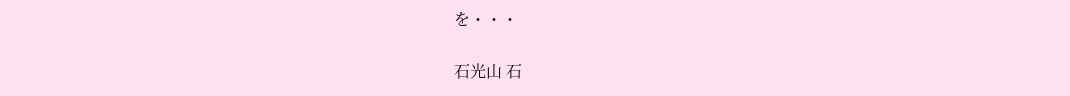を・・・

石光山 石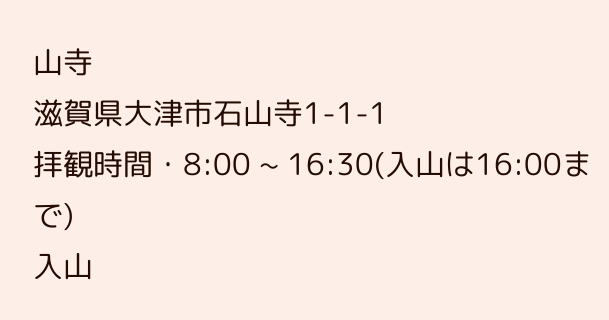山寺
滋賀県大津市石山寺1-1-1
拝観時間・8:00 ~ 16:30(入山は16:00まで)
入山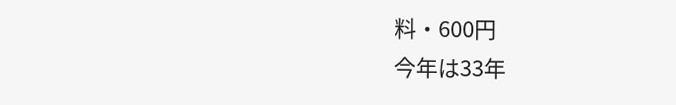料・600円
今年は33年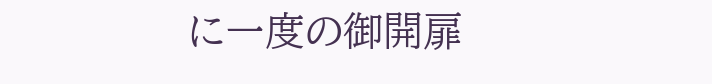に一度の御開扉